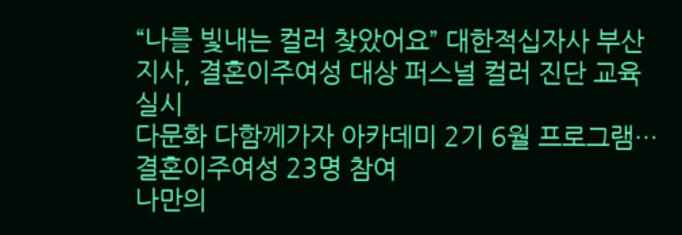“나를 빛내는 컬러 찾았어요” 대한적십자사 부산지사, 결혼이주여성 대상 퍼스널 컬러 진단 교육 실시
다문화 다함께가자 아카데미 2기 6월 프로그램… 결혼이주여성 23명 참여
나만의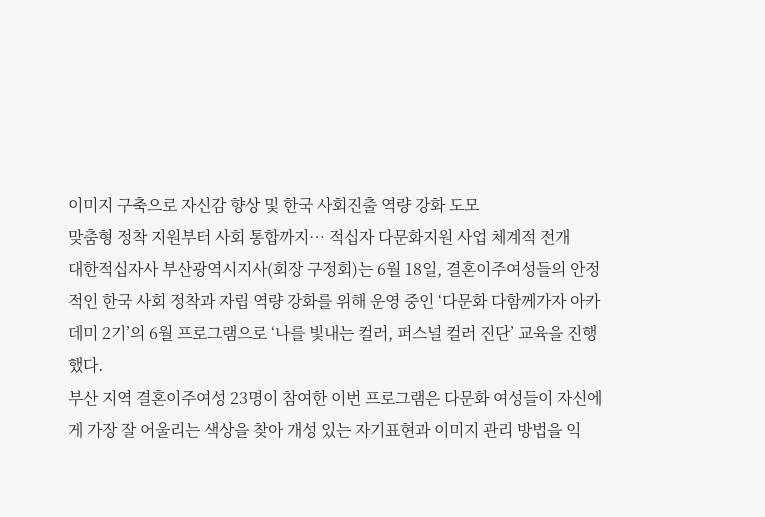이미지 구축으로 자신감 향상 및 한국 사회진출 역량 강화 도모
맞춤형 정착 지원부터 사회 통합까지… 적십자 다문화지원 사업 체계적 전개
대한적십자사 부산광역시지사(회장 구정회)는 6월 18일, 결혼이주여성들의 안정적인 한국 사회 정착과 자립 역량 강화를 위해 운영 중인 ‘다문화 다함께가자 아카데미 2기’의 6월 프로그램으로 ‘나를 빛내는 컬러, 퍼스널 컬러 진단’ 교육을 진행했다.
부산 지역 결혼이주여성 23명이 참여한 이번 프로그램은 다문화 여성들이 자신에게 가장 잘 어울리는 색상을 찾아 개성 있는 자기표현과 이미지 관리 방법을 익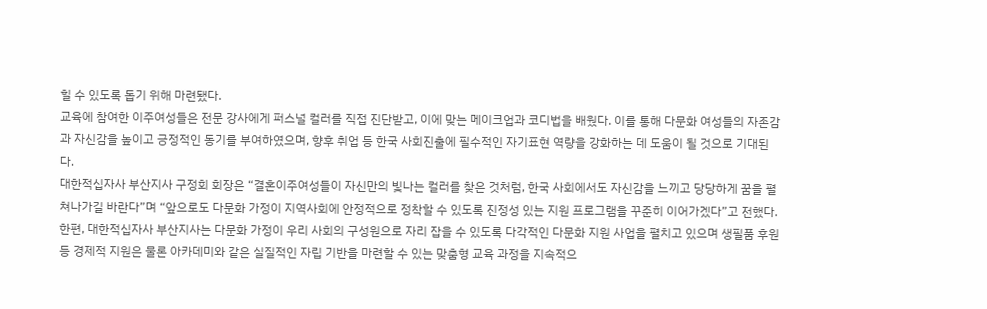힐 수 있도록 돕기 위해 마련됐다.
교육에 참여한 이주여성들은 전문 강사에게 퍼스널 컬러를 직접 진단받고, 이에 맞는 메이크업과 코디법을 배웠다. 이를 통해 다문화 여성들의 자존감과 자신감을 높이고 긍정적인 동기를 부여하였으며, 향후 취업 등 한국 사회진출에 필수적인 자기표현 역량을 강화하는 데 도움이 될 것으로 기대된다.
대한적십자사 부산지사 구정회 회장은 “결혼이주여성들이 자신만의 빛나는 컬러를 찾은 것처럼, 한국 사회에서도 자신감을 느끼고 당당하게 꿈을 펼쳐나가길 바란다”며 “앞으로도 다문화 가정이 지역사회에 안정적으로 정착할 수 있도록 진정성 있는 지원 프로그램을 꾸준히 이어가겠다”고 전했다.
한편, 대한적십자사 부산지사는 다문화 가정이 우리 사회의 구성원으로 자리 잡을 수 있도록 다각적인 다문화 지원 사업을 펼치고 있으며 생필품 후원 등 경제적 지원은 물론 아카데미와 같은 실질적인 자립 기반을 마련할 수 있는 맞춤형 교육 과정을 지속적으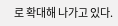로 확대해 나가고 있다.